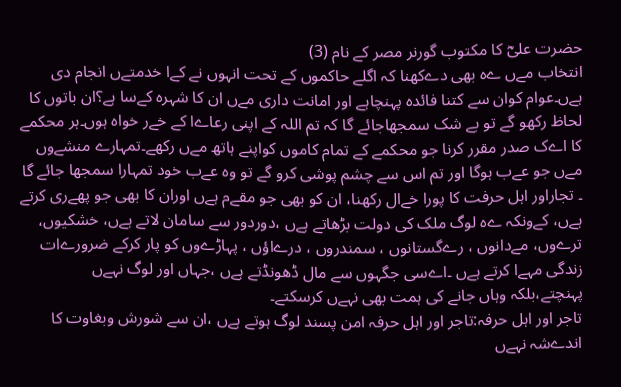حضرت علیؓ کا مکتوب گورنر مصر کے نام (3)
انتخاب مےں ےہ بھی دےکھنا کہ اگلے حاکموں کے تحت انہوں نے کےا خدمتےں انجام دی ہےں۔عوام کوان سے کتنا فائدہ پہنچاہے اور امانت داری مےں ان کا شہرہ کےسا ہے؟ان باتوں کا لحاظ رکھو گے تو بے شک سمجھاجائے گا کہ تم اللہ کے اپنی رعاےا کے خےر خواہ ہوں۔ہر محکمے کا اےک صدر مقرر کرنا جو محکمے کے تمام کاموں کواپنے ہاتھ مےں رکھے۔تمہارے منشےوں مےں جو عےب ہوگا اور تم اس سے چشم پوشی کرو گے تو وہ عےب خود تمہارا سمجھا جائے گا ۔ تجاراور اہل حرفت کا پورا خےال رکھنا، ان کو بھی جو مقےم ہےں اوران کا بھی جو پھےری کرتے ہےں، کےونکہ ےہ لوگ ملک کی دولت بڑھاتے ہےں ،دوردور سے سامان لاتے ہےں، خشکیوں، ترےوں، مےدانوں ، رےگستانوں ، سمندروں ، درےاؤں ، پہاڑےوں کو پار کرکے ضرورےات زندگی مہےا کرتے ہےں ۔اےسی جگہوں سے مال ڈھونڈتے ہےں ،جہاں اور لوگ نہےں پہنچتے،بلکہ وہاں جانے کی ہمت بھی نہےں کرسکتے۔
تاجر اور اہل حرفہ:تاجر اور اہل حرفہ امن پسند لوگ ہوتے ہےں ،ان سے شورش وبغاوت کا اندےشہ نہےں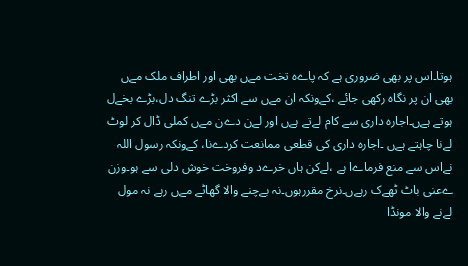ہوتا۔اس پر بھی ضروری ہے کہ پاےہ تخت مےں بھی اور اطراف ملک مےں بھی ان پر نگاہ رکھی جائے ،کےونکہ ان مےں سے اکثر بڑے تنگ دل،بڑے بخےل ہوتے ہےں۔اجارہ داری سے کام لےتے ہےں اور لےن دےن مےں کملی ڈال کر لوٹ لےنا چاہتے ہےں ۔اجارہ داری کی قطعی ممانعت کردےنا، کےونکہ رسول اللہ نےاس سے منع فرماےا ہے ،لےکن ہاں خرےد وفروخت خوش دلی سے ہو۔وزن ےعنی باٹ ٹھےک رہےں۔نرخ مقررہوں۔نہ بےچنے والا گھاٹے مےں رہے نہ مول لےنے والا مونڈا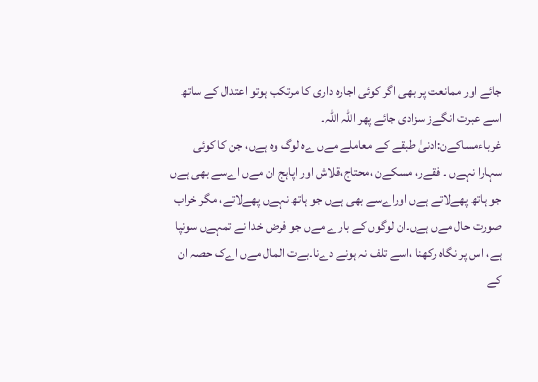جائے اور ممانعت پر بھی اگر کوئی اجارہ داری کا مرتکب ہوتو اعتدال کے ساتھ اسے عبرت انگےز سزادی جائے پھر اللہ اللہ۔
غرباءمساکےن:ادنیٰ طبقے کے معاملے مےں ےہ لوگ وہ ہےں، جن کا کوئی سہارا نہےں ۔ فقےر، مسکےن ،محتاج،قلاش اور اپاہج ان مےں اےسے بھی ہےں جو ہاتھ پھےلاتے ہےں اوراےسے بھی ہےں جو ہاتھ نہےں پھےلاتے، مگر خراب صورت حال مےں ہےں۔ان لوگوں کے بارے مےں جو فرض خدا نے تمہےں سونپا ہے، اس پر نگاہ رکھنا ،اسے تلف نہ ہونے دےنا۔بےت المال مےں اےک حصہ ان کے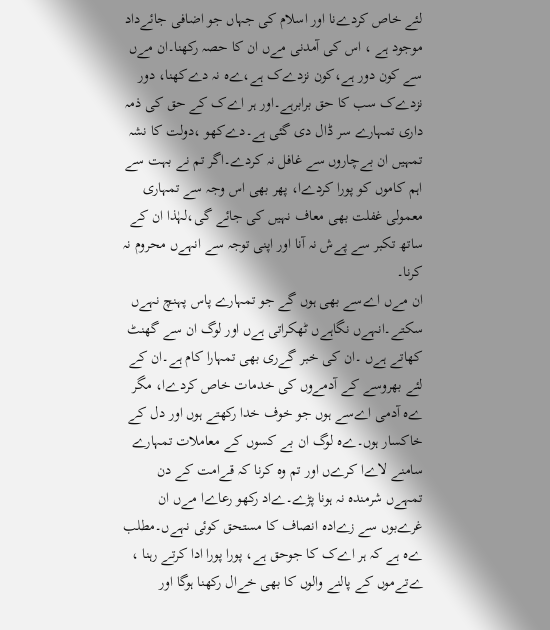لئے خاص کردےنا اور اسلام کی جہاں جو اضافی جائےداد موجود ہے ، اس کی آمدنی مےں ان کا حصہ رکھنا۔ان مےں سے کون دور ہے،کون نزدےک ہے،ےہ نہ دےکھنا، دور نزدےک سب کا حق برابرہے۔اور ہر اےک کے حق کی ذمہ داری تمہارے سر ڈال دی گئی ہے۔دےکھو ،دولت کا نشہ تمہیں ان بےچاروں سے غافل نہ کردے۔اگر تم نے بہت سے اہم کاموں کو پورا کردےا، پھر بھی اس وجہ سے تمہاری معمولی غفلت بھی معاف نہیں کی جائے گی،لہٰذا ان کے ساتھ تکبر سے پےش نہ آنا اور اپنی توجہ سے انہےں محروم نہ کرنا۔
ان مےں اےسے بھی ہوں گے جو تمہارے پاس پہنچ نہےں سکتے۔انہےں نگاہےں ٹھکراتی ہےں اور لوگ ان سے گھنٹ کھاتے ہےں ۔ان کی خبر گےری بھی تمہارا کام ہے۔ان کے لئے بھروسے کے آدمےوں کی خدمات خاص کردےا، مگر ےہ آدمی اےسے ہوں جو خوف خدا رکھتے ہوں اور دل کے خاکسار ہوں۔ےہ لوگ ان بے کسوں کے معاملات تمہارے سامنے لاےا کرےں اور تم وہ کرنا کہ قےامت کے دن تمہےں شرمندہ نہ ہونا پڑے۔ےاد رکھو رعاےا مےں ان غرےبوں سے زےادہ انصاف کا مستحق کوئی نہےں۔مطلب ےہ ہے کہ ہر اےک کا جوحق ہے، پورا پورا ادا کرتے رہنا ، ےتےموں کے پالنے والوں کا بھی خےال رکھنا ہوگا اور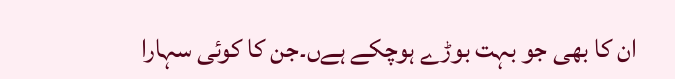ان کا بھی جو بہت بوڑے ہوچکے ہےں۔جن کا کوئی سہارا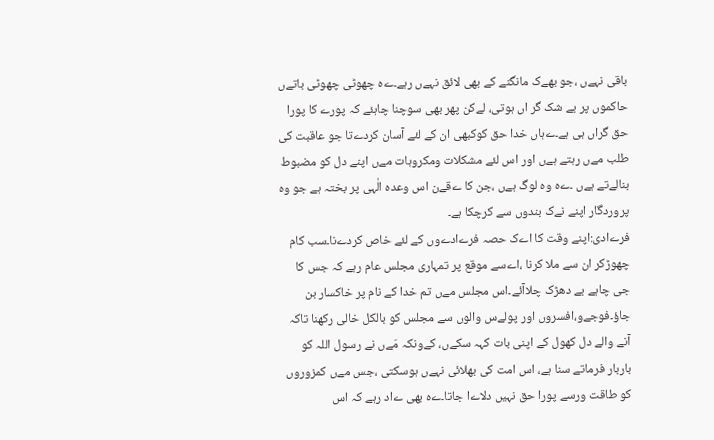باقی نہےں ،جو بھےک مانگنے کے بھی لائق نہےں رہے۔ےہ چھوٹی چھوٹی باتےں حاکموں پر بے شک گر اں ہوتی، لےکن پھر بھی سوچنا چاہئے کہ پورے کا پورا حق گراں ہی ہے۔ےہاں خدا حق کوکبھی ان کے لئے آسان کردےتا جو عاقبت کی طلب مےں رہتے ہےں اور اس لئے مشکلات ومکروہات مےں اپنے دل کو مضبوط بنالےتے ہےں ۔ےہ وہ لوگ ہےں ،جن کا ےقےن اس وعدہ الٰہی پر بختہ ہے جو وہ پروردگار اپنے نےک بندوں سے کرچکا ہے۔
فرےادی:اپنے وقت کا اےک حصہ فرےادےوں کے لئے خاص کردےنا۔سب کام چھوڑکر ان سے ملا کرنا ،اےسے موقع پر تمہاری مجلس عام رہے کہ جس کا جی چاہے بے دھڑک چلاآئے۔اس مجلس مےں تم خدا کے نام پر خاکسار بن جاؤ۔فوجےو،افسروں اور پولےس والوں سے مجلس کو بالکل خالی رکھنا تاکہ آنے والے دل کھول کے اپنی بات کہہ سکےں، کےونکہ مَےں نے رسول اللہ کو باربار فرماتے سنا ہے، اس امت کی بھلائی نہےں ہوسکتی ،جس مےں کمزوروں کو طاقت ورسے پورا حق نہیں دلاےا جاتا۔ےہ بھی ےاد رہے کہ اس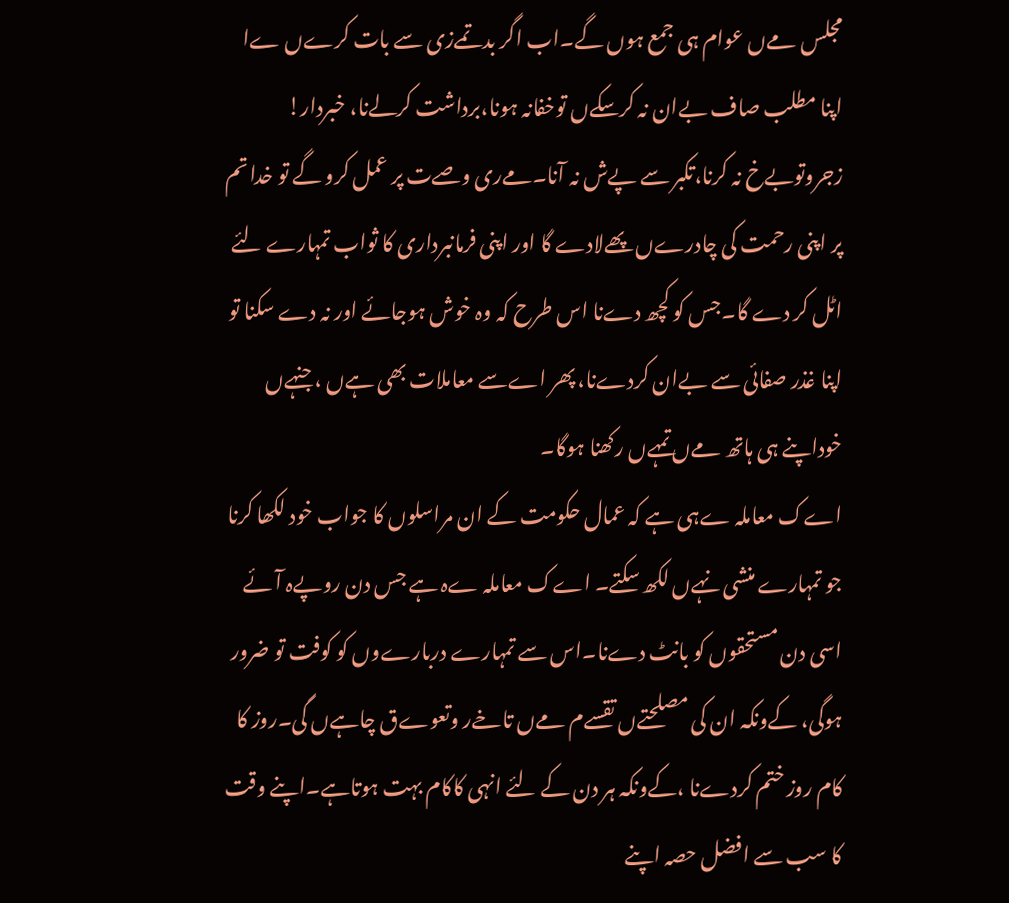مجلس مےں عوام ہی جمع ہوں گے۔اب اگر بدتمےزی سے بات کرےں ےا اپنا مطلب صاف بےان نہ کرسکےں توخفانہ ہونا،برداشت کرلےنا، خبردار! زجروتوبےخ نہ کرنا،تکبر سے پےش نہ آنا۔مےری وصےت پر عمل کرو گے تو خدا تم پر اپنی رحمت کی چادرےں پھےلادے گا اور اپنی فرمانبرداری کا ثواب تمہارے لئے اٹل کر دے گا۔جس کو کچھ دےنا اس طرح کہ وہ خوش ہوجائے اور نہ دے سکنا تو اپنا غذر صفائی سے بےان کردےنا، پھر اےسے معاملات بھی ہےں ،جنہےں خوداپنے ہی ہاتھ مےں تمہےں رکھنا ہوگا۔
اےک معاملہ ےہی ہے کہ عمال حکومت کے ان مراسلوں کا جواب خود لکھا کرنا جو تمہارے منشی نہےں لکھ سکتے۔ اےک معاملہ ےہ ہے جس دن روپےہ آئے اسی دن مستحقوں کو بانٹ دےنا۔اس سے تمہارے دربارےوں کو کوفت تو ضرور ہوگی، کےونکہ ان کی مصلحتےں تقسےم مےں تاخےر وتعوےق چاہےں گی۔روز کا کام روز ختم کردےنا ،کےونکہ ہر دن کے لئے انہی کاکام بہت ہوتاہے۔اپنے وقت کا سب سے افضل حصہ اپنے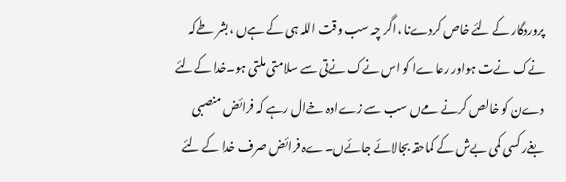پروردگار کے لئے خاص کردےنا ،اگر چہ سب وقت اللہ ہی کے ہےں ،بشر طےکہ نےک نےت ہواور رعاےا کو اس نےک نےتی سے سلامتی ملتی ہو۔خدا کےلئے دےن کو خالص کرنے مےں سب سے زےادہ خےال رہے کہ فرائض منصبی بغےر کسی کمی بےش کے کماحقہ بجالائے جائےں۔ےہ فرائض صرف خدا کے لئے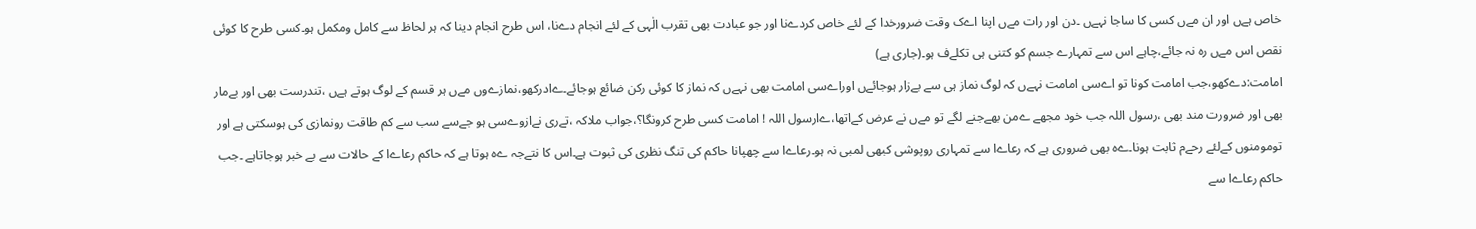خاص ہےں اور ان مےں کسی کا ساجا نہےں ۔دن اور رات مےں اپنا اےک وقت ضرورخدا کے لئے خاص کردےنا اور جو عبادت بھی تقرب الٰہی کے لئے انجام دےنا، اس طرح انجام دینا کہ ہر لحاظ سے کامل ومکمل ہو۔کسی طرح کا کوئی نقص اس مےں رہ نہ جائے،چاہے اس سے تمہارے جسم کو کتنی ہی تکلےف ہو۔(جاری ہے)
امامت:دےکھو،جب امامت کونا تو اےسی امامت نہےں کہ لوگ نماز ہی سے بےزار ہوجائےں اوراےسی امامت بھی نہےں کہ نماز کا کوئی رکن ضائع ہوجائے۔ےادرکھو،نمازےوں مےں ہر قسم کے لوگ ہوتے ہےں ،تندرست بھی اور بےمار بھی اور ضرورت مند بھی ،رسول اللہ جب خود مجھے ےمن بھےجنے لگے تو مےں نے عرض کےاتھا،ےارسول اللہ ! امامت کسی طرح کرونگا؟،جواب ملاکہ ،تےری نےازوےسی ہو جےسے سب سے کم طاقت رونمازی کی ہوسکتی ہے اور تومومنوں کےلئے رحےم ثابت ہونا۔ےہ بھی ضروری ہے کہ رعاےا سے تمہاری روپوشی کبھی لمبی نہ ہو۔رعاےا سے چھپانا حاکم کی تنگ نظری کی ثبوت ہے۔اس کا نتےجہ ےہ ہوتا ہے کہ حاکم رعاےا کے حالات سے بے خبر ہوجاتاہے ۔جب حاکم رعاےا سے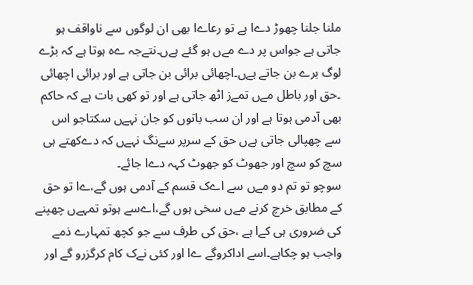ملنا جلنا چھوڑ دےا ہے تو رعاےا بھی ان لوگوں سے ناواقف ہو جاتی ہے جواس پر دے مےں ہو گئے ہےں۔نتےجہ ےہ ہوتا ہے کہ بڑے لوگ برے بن جاتے ہےں۔اچھائی برائی بن جاتی ہے اور برائی اچھائی ۔حق اور باطل مےں تمےز اٹھ جاتی ہے اور تو کھی بات ہے کہ حاکم بھی آدمی ہوتا ہے اور ان سب باتوں کو جان نہےں سکتاجو اس سے چھپالی جاتی ہےں حق کے سرپر سےنگ نہےں کہ دےکھتے ہی سچ کو سچ اور جھوٹ کو جھوٹ کہہ دےا جائے۔
سوچو تو تم دو مےں سے اےک قسم کے آدمی ہوں گے،ےا تو حق کے مطابق خرچ کرنے مےں سخی ہوں گے،اےسے ہوتو تمہےں چھپنے کی ضروری ہی کےا ہے ،حق کی طرف سے جو کچھ تمہارے ذمے واجب ہو چکاہے۔اسے اداکروگے ےا اور کئی نےک کام کرگزرو گے اور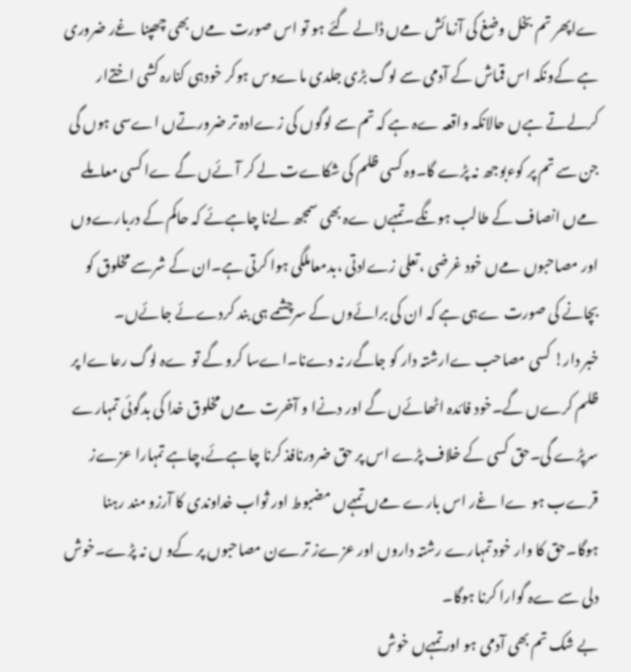ےاپھر تم بخل وضغ کی آزمائش مےں ڈالے گئے ہو تو اس صورت مےں بھی چھپنا غےر ضروری ہے کےونکہ اس قماش کے آدمی سے لوگ بڑی جلدی ماےوس ہوکر خودہی کنارہ کشی اختےار کرلےتے ہےں حالانکہ واقعہ ےہ ہے کہ تم سے لوگوں کی زےادہ تر ضرورتےں اےسی ہوں گی جن سے تم پر کوءبوجھ نہ پڑے گا۔وہ کسی ظلم کی شکاےت لے کر آئےں گے ےا کسی معاملے مےں انصاف کے طالب ہونگے۔تمہےں ےہ بھی سمجھ لےنا چاہےئے کہ حاکم کے دربارےوں اور مصاحبوں مےں خود غرضی ،تعلی زےادتی ،بدمعاملگی ہوا کرتی ہے۔ان کے شرسے مخلوق کو بچانے کی صورت ےہی ہے کہ ان کی برائےوں کے سرچشمے ہی بند کردےئے جائےں۔
خبر دار! کسی مصاحب ےارشتہ دار کو جاگےر نہ دےنا۔اےسا کرو گے تو ےہ لوگ رعاےا پر ظلم کرےں گے۔خود فائدہ اٹھائےں گے اور دنےا و آخرت مےں مخلوق خدا کی بدگوئی تمہارے سرپڑے گی۔حق کسی کے خلاف پڑے اس پر حق ضرورنافذ کرنا چاہےئے،چاہے تمہارا عزےز قرےب ہو ےا غےر اس بارے مےں تمہےں مضبوط اور ثواب خداوندی کا آرزو مند رہنا ہوگا۔حق کا وار خود تمہارے رشتہ داروں اور عزےز ترےن مصاحبوں پر کےو ں نہ پڑے۔خوش دلی سے ےہ گوارا کرنا ہوگا۔
بے شک تم بھی آدمی ہو اور تمہےں خوش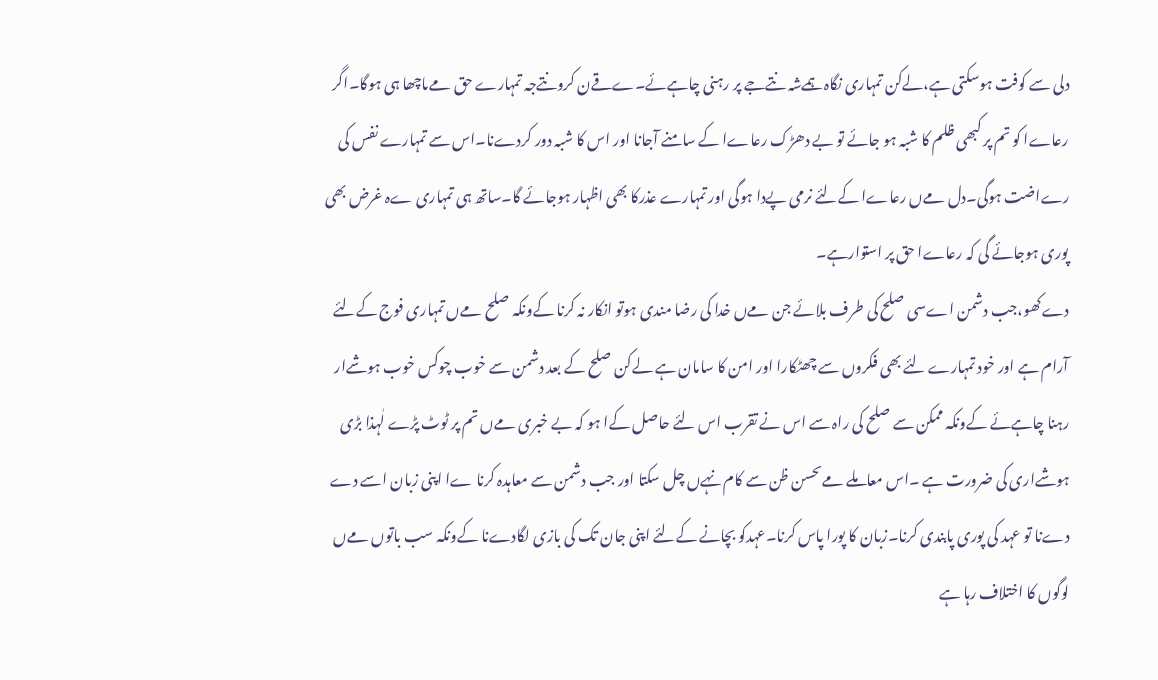دلی سے کوفت ہوسکتی ہے،لےکن تمہاری نگاہ ہمےشہ نتےجے پر رہنی چاہےئے۔ےقےن کرونتےجہ تمہارے حق مےںاچھا ہی ہوگا۔اگر رعاےا کو تم پر کبھی ظلم کا شبہ ہو جائے تو بے دھڑک رعاےا کے سامنے آجانا اور اس کا شبہ دور کردےنا۔اس سے تمہارے نفس کی رےاضت ہوگی۔دل مےں رعاےا کےلئے نرمی پےدا ہوگی اور تمہارے عذرکا بھی اظہار ہوجائے گا۔ساتھ ہی تمہاری ےہ غرض بھی پوری ہوجائے گی کہ رعاےا حق پر استوارہے۔
دےکھو،جب دشمن اےسی صلح کی طرف بلائے جن مےں خدا کی رضا مندی ہوتو انکار نہ کرنا کےونکہ صلح مےں تمہاری فوج کےلئے آرام ہے اور خود تمہارے لئے بھی فکروں سے چھٹکارا اور امن کا سامان ہے لےکن صلح کے بعد دشمن سے خوب چوکس خوب ہوشےار رہنا چاہےئے کےونکہ ممکن سے صلح کی راہ سے اس نے تقرب اس لئے حاصل کےا ہو کہ بے خبری مےں تم پر ٹوٹ پڑے لٰہذا بڑی ہوشےاری کی ضرورت ہے ۔اس معاملے مےںحسن ظن سے کام نہےں چل سکتا اور جب دشمن سے معاہدہ کرنا ےا اپنی زبان اسے دے دےنا تو عہد کی پوری پابندی کرنا۔زبان کا پورا پاس کرنا۔عہدکو بچانے کےلئے اپنی جان تک کی بازی لگادےنا کےونکہ سب باتوں مےں لوگوں کا اختلاف رہا ہے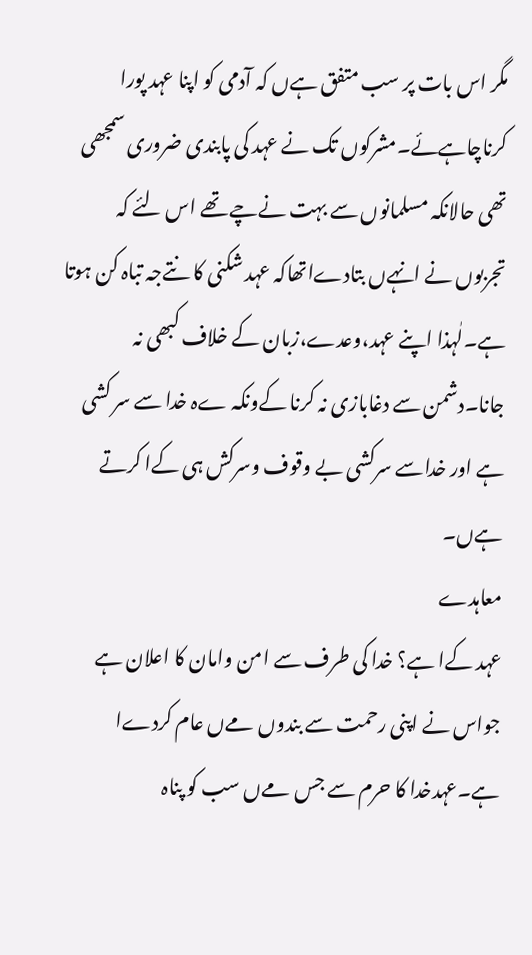مگر اس بات پر سب متفق ہےں کہ آدمی کو اپنا عہد پورا کرناچاہےئے۔مشرکوں تک نے عہد کی پابندی ضروری سمجھی تھی حالانکہ مسلمانوں سے بہت نےچے تھے اس لئے کہ تجربوں نے انہےں بتادےاتھاکہ عہد شکنی کا نتےجہ تباہ کن ہوتا ہے۔لٰہذا اپنے عہد،وعدے،زبان کے خلاف کبھی نہ جانا۔دشمن سے دغابازی نہ کرنا کےونکہ ےہ خدا سے سر کشی ہے اور خداسے سرکشی بے وقوف وسرکش ہی کےا کرتے ہےں۔
معاہدے
عہد کےا ہے؟ خدا کی طرف سے امن وامان کا اعلان ہے جواس نے اپنی رحمت سے بندوں مےں عام کردےا ہے۔عہدخدا کا حرم سے جس مےں سب کو پناہ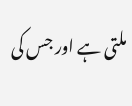ملتی ہے اور جس کی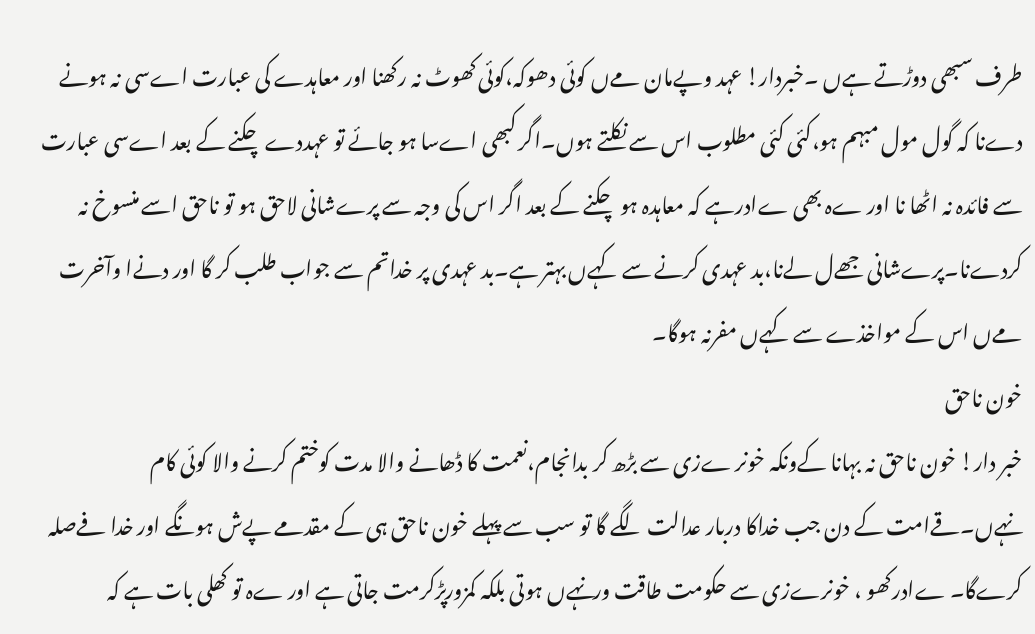طرف سبھی دوڑتے ہےں ۔خبردار! عہد وپےمان مےں کوئی دھوکہ،کوئی کھوٹ نہ رکھنا اور معاہدے کی عبارت اےسی نہ ہونے دےنا کہ گول مول مبہم ہو،کئی کئی مطلوب اس سے نکلتے ہوں۔اگر کبھی اےسا ہو جائے تو عہددے چکنے کے بعد اےسی عبارت سے فائدہ نہ اٹھا نا اور ےہ بھی ےادرہے کہ معاہدہ ہو چکنے کے بعد اگر اس کی وجہ سے پرےشانی لاحق ہو تو ناحق اسے منسوخ نہ کردےنا۔پرےشانی جھےل لےنا،بد عہدی کرنے سے کہےں بہتر ہے۔بد عہدی پر خداتم سے جواب طلب کر گا اور دنےا وآخرت مےں اس کے مواخذے سے کہےں مفرنہ ہوگا۔
خون ناحق
خبر دار! خون ناحق نہ بہانا کےونکہ خونر ےزی سے بڑھ کر بدانجام،نعمت کا ڈھانے والا مدت کوختم کرنے والا کوئی کام نہےں۔قےامت کے دن جب خداکا دربار عدالت لگے گا تو سب سے پہلے خون ناحق ہی کے مقدمے پےش ہونگے اور خدا فےصلہ کرےگا۔ ےادرکھو ، خونرےزی سے حکومت طاقت ورنہےں ہوتی بلکہ کمزورپڑکرمت جاتی ہے اور ےہ تو کھلی بات ہے کہ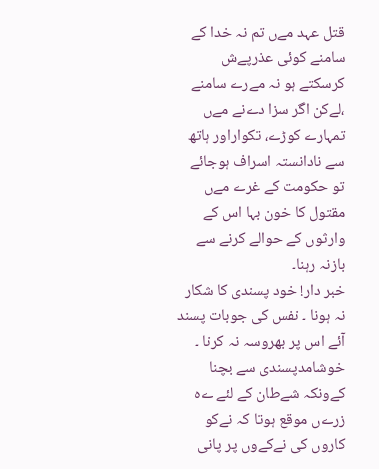قتل عہد مےں تم نہ خدا کے سامنے کوئی عذرپےش کرسکتے ہو نہ مےرے سامنے ،لےکن اگر سزا دےنے مےں تمہارے کوڑے، تکواراور ہاتھ سے نادانستہ اسراف ہوجائے تو حکومت کے غرے مےں مقتول کا خون بہا اس کے وارثوں کے حوالے کرنے سے بازنہ رہنا۔
خبر دار! خود پسندی کا شکار نہ ہونا ۔ نفس کی جوبات پسند آئے اس پر بھروسہ نہ کرنا ۔ خوشامدپسندی سے بچنا کےونکہ شےطان کے لئے ےہ زرےں موقع ہوتا کہ نےکو کاروں کی نےکےوں پر پانی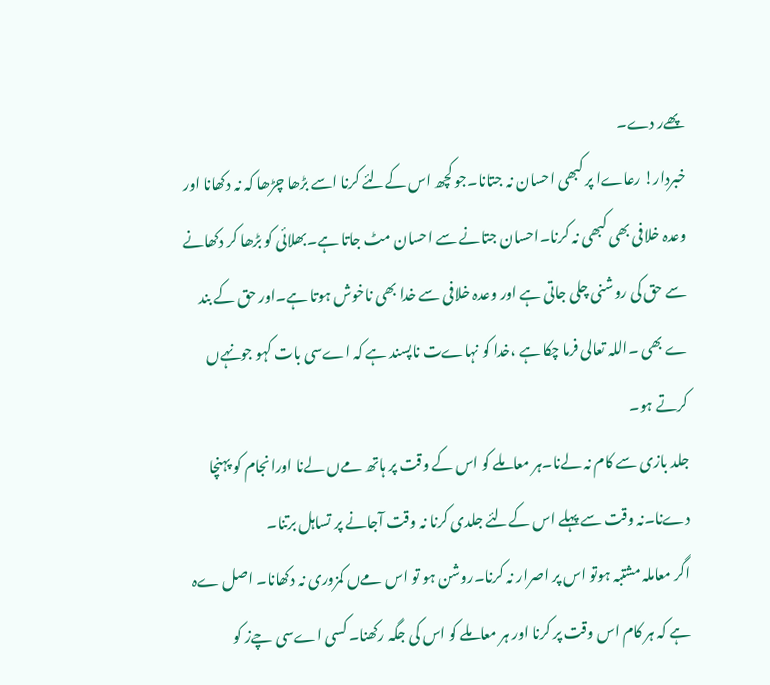پھےر دے۔
خبردار! رعاےا پر کبھی احسان نہ جتانا۔جو کچھ اس کےلئے کرنا اسے بڑھا چڑھا کہ نہ دکھانا اور وعدہ خلافی بھی کبھی نہ کرنا۔احسان جتانے سے احسان مٹ جاتا ہے۔بھلائی کو بڑھا کر دکھانے سے حق کی روشنی چلی جاتی ہے اور وعدہ خلافی سے خدا بھی ناخوش ہوتا ہے۔اور حق کے بند ے بھی ۔اللہ تعالی فرما چکا ہے ،خدا کو نہاےت ناپسند ہے کہ اےسی بات کہو جونہےں کرتے ہو۔
جلد بازی سے کام نہ لےنا۔ہر معاملے کو اس کے وقت پر ہاتھ مےں لےنا اورانجام کو پہنچا دےنا۔نہ وقت سے پہلے اس کےلئے جلدی کرنا نہ وقت آجانے پر تساہل برتنا۔
اگر معاملہ مشتبہ ہوتو اس پر اصرار نہ کرنا۔روشن ہو تو اس مےں کمزوری نہ دکھانا۔ اصل ےہ ہے کہ ہر کام اس وقت پر کرنا اور ہر معاملے کو اس کی جگہ رکھنا۔ کسی اےسی چےز کو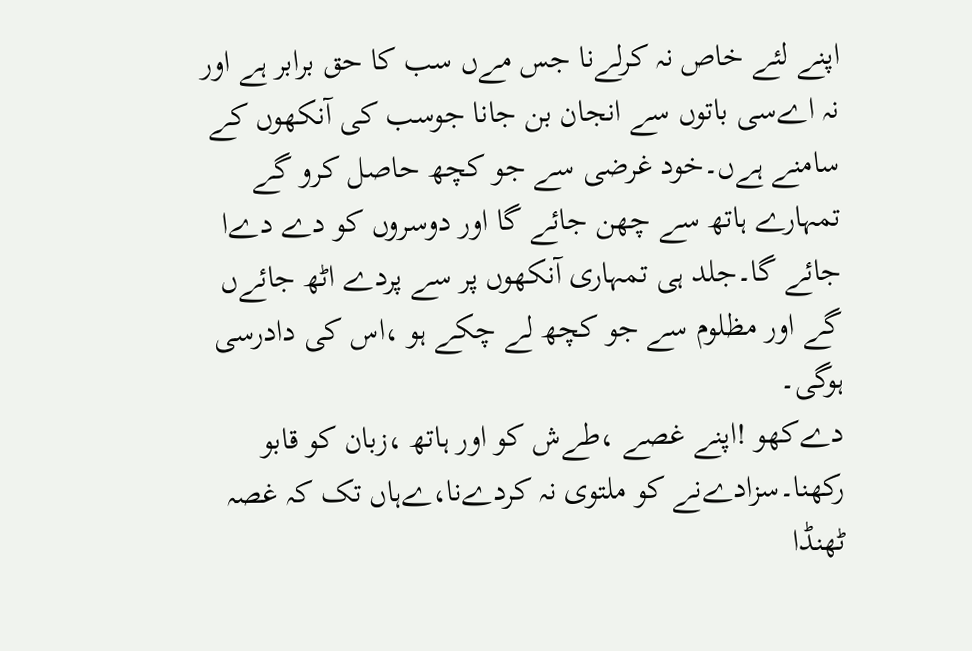اپنے لئے خاص نہ کرلےنا جس مےں سب کا حق برابر ہے اور نہ اےسی باتوں سے انجان بن جانا جوسب کی آنکھوں کے سامنے ہےں۔خود غرضی سے جو کچھ حاصل کرو گے تمہارے ہاتھ سے چھن جائے گا اور دوسروں کو دے دےا جائے گا۔جلد ہی تمہاری آنکھوں پر سے پردے اٹھ جائےں گے اور مظلوم سے جو کچھ لے چکے ہو ،اس کی دادرسی ہوگی۔
دےکھو !اپنے غصے ،طےش کو اور ہاتھ ،زبان کو قابو رکھنا۔سزادےنے کو ملتوی نہ کردےنا،ےہاں تک کہ غصہ ٹھنڈا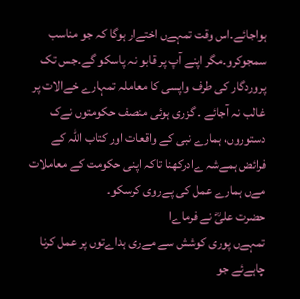ہواجائے۔اس وقت تمہےں اختےار ہوگا کہ جو مناسب سمجوکرو۔مگر اپنے آپ پر قابو نہ پاسکو گے۔جس تک پروردگار کی طرف واپسی کا معاملہ تمہارے خےالات پر غالب نہ آجائے ۔ گزری ہوئی منصف حکومتوں نےک دستوروں، ہمارے نبی کے واقعات اور کتاب اللہ کے فرائض ہمےشہ ےادرکھنا تاکہ اپنی حکومت کے معاملات مےں ہمارے عمل کی پےروی کرسکو۔
حضرت علیؓ نے فرماےا
تمہےں پوری کوشش سے مےری ہداےتوں پر عمل کرنا چاہےئے جو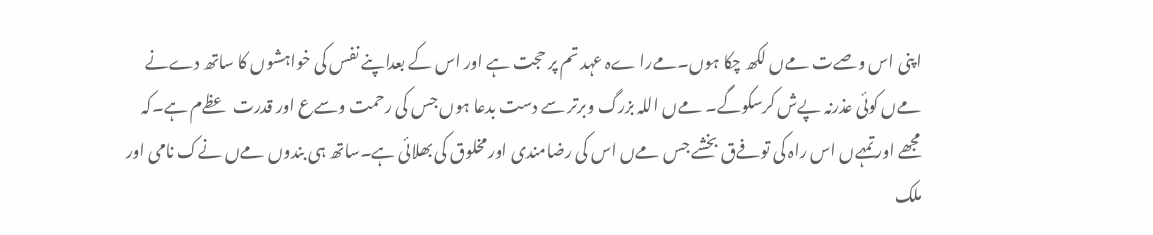اپنی اس وصےت مےں لکھ چکا ہوں۔مےرا ےہ عہد تم پر حجت ہے اور اس کے بعداپنے نفس کی خواہشوں کا ساتھ دےنے مےں کوئی عذرنہ پےش کرسکوگے۔ مےں اللہ بزرگ وبرتر سے دست بدعا ہوں جس کی رحمت وسےع اور قدرت عظےم ہے۔کہ مجھے اور تمہےں اس راہ کی توفےق بخشے جس مےں اس کی رضامندی اور مخلوق کی بھلائی ہے۔ساتھ ہی بندوں مےں نےک نامی اور ملک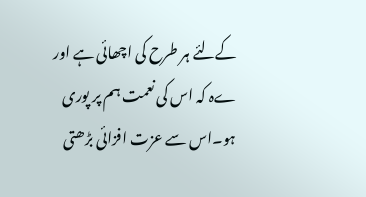کےلئے ہر طرح کی اچھائی ہے اور ےہ کہ اس کی نعمت ہم پر پوری ہو۔اس سے عزت افزائی بڑھتی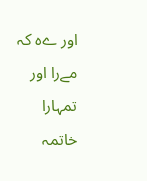اور ےہ کہ مےرا اور تمہارا خاتمہ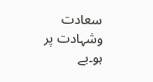سعادت وشہادت پر ہو۔بے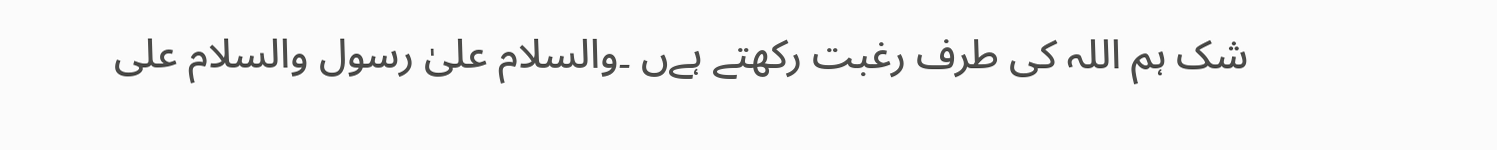شک ہم اللہ کی طرف رغبت رکھتے ہےں ۔والسلام علیٰ رسول والسلام علی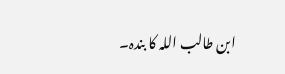ابن طالب اللہ کا بندہ۔